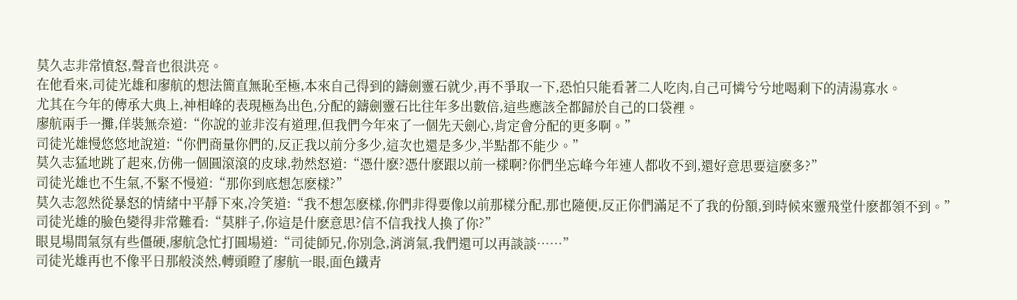莫久志非常憤怒,聲音也很洪亮。
在他看來,司徒光雄和廖航的想法簡直無恥至極,本來自己得到的鑄劍靈石就少,再不爭取一下,恐怕只能看著二人吃肉,自己可憐兮兮地喝剩下的清湯寡水。
尤其在今年的傳承大典上,神相峰的表現極為出色,分配的鑄劍靈石比往年多出數倍,這些應該全都歸於自己的口袋裡。
廖航兩手一攤,佯裝無奈道:“你說的並非沒有道理,但我們今年來了一個先天劍心,肯定會分配的更多啊。”
司徒光雄慢悠悠地說道:“你們商量你們的,反正我以前分多少,這次也還是多少,半點都不能少。”
莫久志猛地跳了起來,仿佛一個圓滾滾的皮球,勃然怒道:“憑什麽?憑什麽跟以前一樣啊?你們坐忘峰今年連人都收不到,還好意思要這麽多?”
司徒光雄也不生氣,不緊不慢道:“那你到底想怎麽樣?”
莫久志忽然從暴怒的情緒中平靜下來,冷笑道:“我不想怎麽樣,你們非得要像以前那樣分配,那也隨便,反正你們滿足不了我的份額,到時候來靈飛堂什麽都領不到。”
司徒光雄的臉色變得非常難看:“莫胖子,你這是什麽意思?信不信我找人換了你?”
眼見場間氣氛有些僵硬,廖航急忙打圓場道:“司徒師兄,你別急,消消氣,我們還可以再談談……”
司徒光雄再也不像平日那般淡然,轉頭瞪了廖航一眼,面色鐵青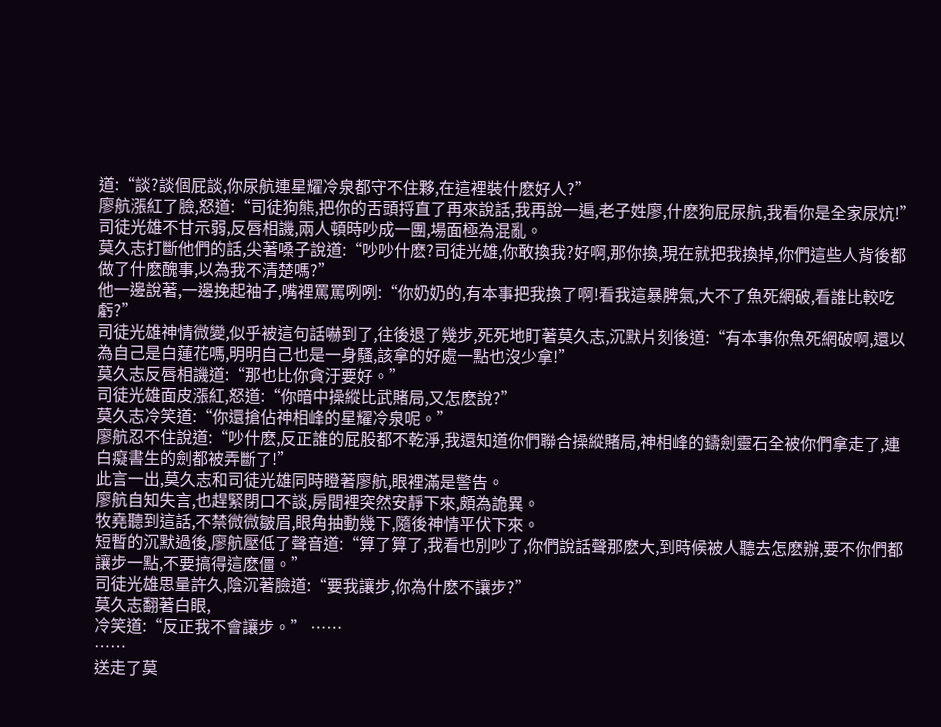道:“談?談個屁談,你尿航連星耀冷泉都守不住夥,在這裡裝什麽好人?”
廖航漲紅了臉,怒道:“司徒狗熊,把你的舌頭捋直了再來說話,我再說一遍,老子姓廖,什麽狗屁尿航,我看你是全家尿炕!”
司徒光雄不甘示弱,反唇相譏,兩人頓時吵成一團,場面極為混亂。
莫久志打斷他們的話,尖著嗓子說道:“吵吵什麽?司徒光雄,你敢換我?好啊,那你換,現在就把我換掉,你們這些人背後都做了什麽醜事,以為我不清楚嗎?”
他一邊說著,一邊挽起袖子,嘴裡罵罵咧咧:“你奶奶的,有本事把我換了啊!看我這暴脾氣,大不了魚死網破,看誰比較吃虧?”
司徒光雄神情微變,似乎被這句話嚇到了,往後退了幾步,死死地盯著莫久志,沉默片刻後道:“有本事你魚死網破啊,還以為自己是白蓮花嗎,明明自己也是一身騷,該拿的好處一點也沒少拿!”
莫久志反唇相譏道:“那也比你貪汙要好。”
司徒光雄面皮漲紅,怒道:“你暗中操縱比武賭局,又怎麽說?”
莫久志冷笑道:“你還搶佔神相峰的星耀冷泉呢。”
廖航忍不住說道:“吵什麽,反正誰的屁股都不乾淨,我還知道你們聯合操縱賭局,神相峰的鑄劍靈石全被你們拿走了,連白癡書生的劍都被弄斷了!”
此言一出,莫久志和司徒光雄同時瞪著廖航,眼裡滿是警告。
廖航自知失言,也趕緊閉口不談,房間裡突然安靜下來,頗為詭異。
牧堯聽到這話,不禁微微皺眉,眼角抽動幾下,隨後神情平伏下來。
短暫的沉默過後,廖航壓低了聲音道:“算了算了,我看也別吵了,你們說話聲那麽大,到時候被人聽去怎麽辦,要不你們都讓步一點,不要搞得這麽僵。”
司徒光雄思量許久,陰沉著臉道:“要我讓步,你為什麽不讓步?”
莫久志翻著白眼,
冷笑道:“反正我不會讓步。” ……
……
送走了莫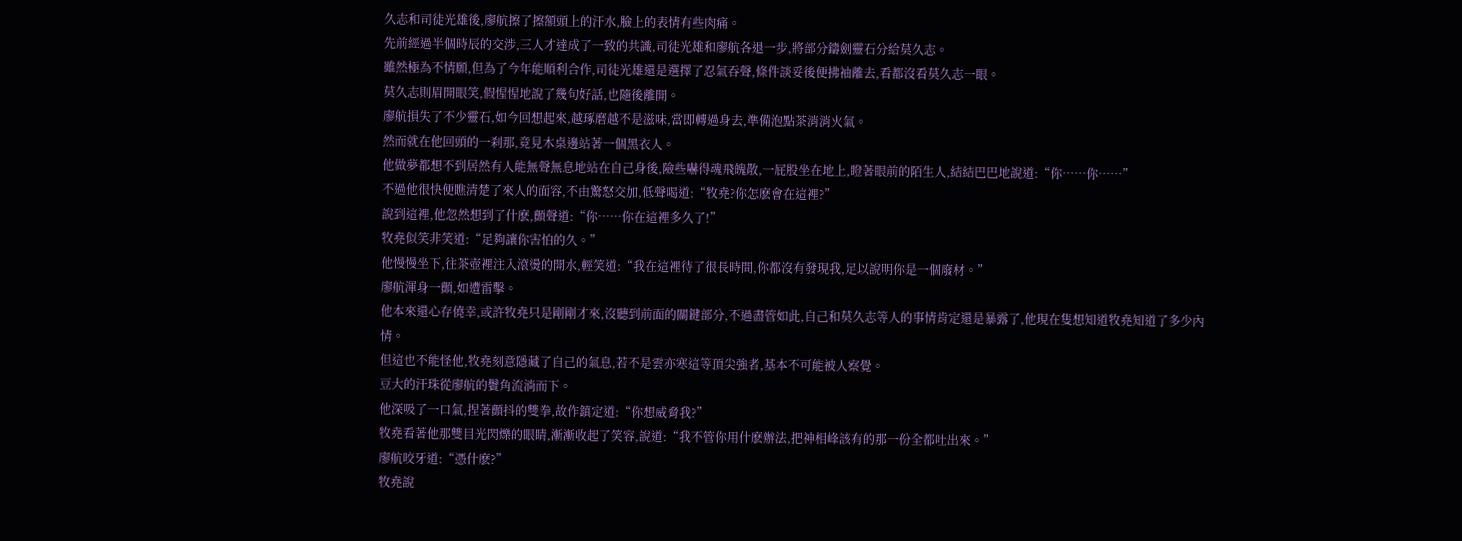久志和司徒光雄後,廖航擦了擦額頭上的汗水,臉上的表情有些肉痛。
先前經過半個時辰的交涉,三人才達成了一致的共識,司徒光雄和廖航各退一步,將部分鑄劍靈石分給莫久志。
雖然極為不情願,但為了今年能順利合作,司徒光雄還是選擇了忍氣吞聲,條件談妥後便拂袖離去,看都沒看莫久志一眼。
莫久志則眉開眼笑,假惺惺地說了幾句好話,也隨後離開。
廖航損失了不少靈石,如今回想起來,越琢磨越不是滋味,當即轉過身去,準備泡點茶消消火氣。
然而就在他回頭的一刹那,竟見木桌邊站著一個黑衣人。
他做夢都想不到居然有人能無聲無息地站在自己身後,險些嚇得魂飛魄散,一屁股坐在地上,瞪著眼前的陌生人,結結巴巴地說道:“你……你……”
不過他很快便瞧清楚了來人的面容,不由驚怒交加,低聲喝道:“牧堯?你怎麽會在這裡?”
說到這裡,他忽然想到了什麽,顫聲道:“你……你在這裡多久了!”
牧堯似笑非笑道:“足夠讓你害怕的久。”
他慢慢坐下,往茶壺裡注入滾燙的開水,輕笑道:“我在這裡待了很長時間,你都沒有發現我,足以說明你是一個廢材。”
廖航渾身一顫,如遭雷擊。
他本來還心存僥幸,或許牧堯只是剛剛才來,沒聽到前面的關鍵部分,不過盡管如此,自己和莫久志等人的事情肯定還是暴露了,他現在隻想知道牧堯知道了多少內情。
但這也不能怪他,牧堯刻意隱藏了自己的氣息,若不是雲亦寒這等頂尖強者,基本不可能被人察覺。
豆大的汗珠從廖航的鬢角流淌而下。
他深吸了一口氣,捏著顫抖的雙拳,故作鎮定道:“你想威脅我?”
牧堯看著他那雙目光閃爍的眼睛,漸漸收起了笑容,說道:“我不管你用什麽辦法,把神相峰該有的那一份全都吐出來。”
廖航咬牙道:“憑什麽?”
牧堯說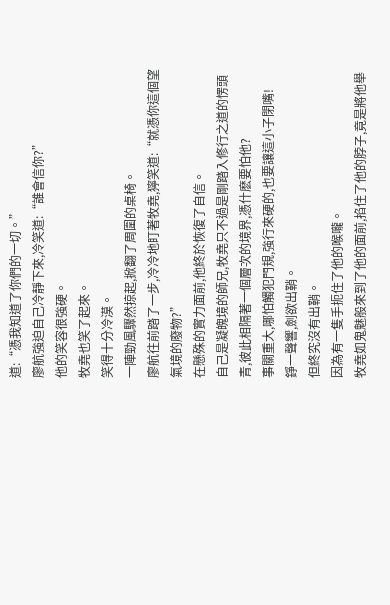道:“憑我知道了你們的一切。”
廖航強迫自己冷靜下來,冷笑道:“誰會信你?”
他的笑容很強硬。
牧堯也笑了起來。
笑得十分冷漠。
一陣勁風驟然掠起,掀翻了周圍的桌椅。
廖航往前踏了一步,冷冷地盯著牧堯,獰笑道:“就憑你這個望氣境的廢物?”
在懸殊的實力面前,他終於恢復了自信。
自己是凝魄境的師兄,牧堯只不過是剛踏入修行之道的愣頭青,彼此相隔著一個層次的境界,憑什麽要怕他?
事關重大,哪怕觸犯門規,強行來硬的,也要讓這小子閉嘴!
錚一聲響,劍欲出鞘。
但終究沒有出鞘。
因為有一隻手扼住了他的喉嚨。
牧堯如鬼魅般來到了他的面前,掐住了他的脖子,竟是將他舉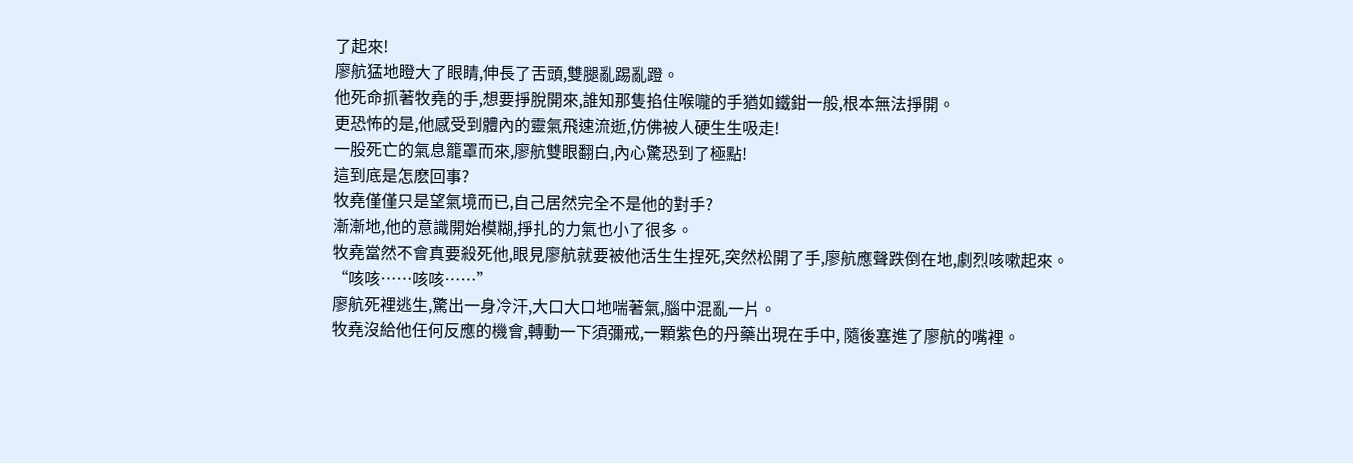了起來!
廖航猛地瞪大了眼睛,伸長了舌頭,雙腿亂踢亂蹬。
他死命抓著牧堯的手,想要掙脫開來,誰知那隻掐住喉嚨的手猶如鐵鉗一般,根本無法掙開。
更恐怖的是,他感受到體內的靈氣飛速流逝,仿佛被人硬生生吸走!
一股死亡的氣息籠罩而來,廖航雙眼翻白,內心驚恐到了極點!
這到底是怎麽回事?
牧堯僅僅只是望氣境而已,自己居然完全不是他的對手?
漸漸地,他的意識開始模糊,掙扎的力氣也小了很多。
牧堯當然不會真要殺死他,眼見廖航就要被他活生生捏死,突然松開了手,廖航應聲跌倒在地,劇烈咳嗽起來。
“咳咳……咳咳……”
廖航死裡逃生,驚出一身冷汗,大口大口地喘著氣,腦中混亂一片。
牧堯沒給他任何反應的機會,轉動一下須彌戒,一顆紫色的丹藥出現在手中, 隨後塞進了廖航的嘴裡。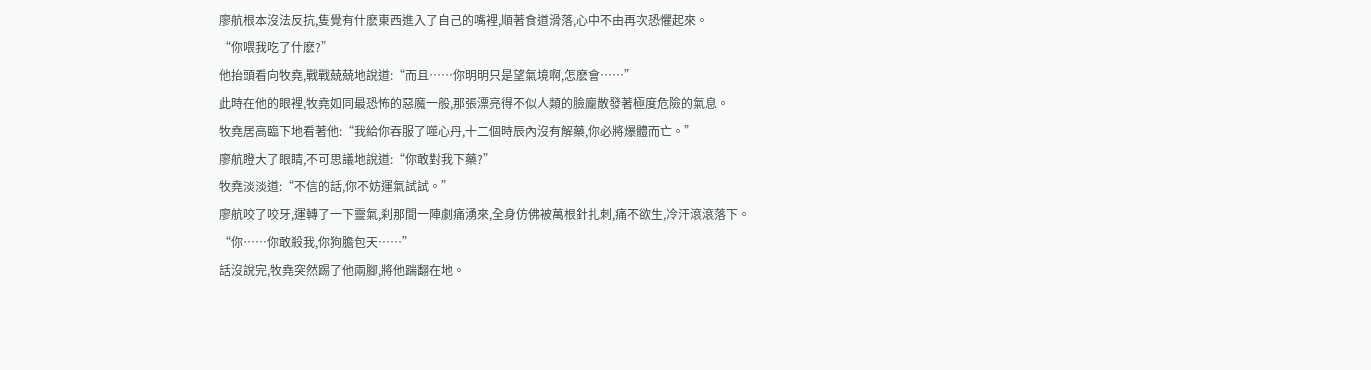廖航根本沒法反抗,隻覺有什麽東西進入了自己的嘴裡,順著食道滑落,心中不由再次恐懼起來。
“你喂我吃了什麽?”
他抬頭看向牧堯,戰戰兢兢地說道:“而且……你明明只是望氣境啊,怎麽會……”
此時在他的眼裡,牧堯如同最恐怖的惡魔一般,那張漂亮得不似人類的臉龐散發著極度危險的氣息。
牧堯居高臨下地看著他:“我給你吞服了噬心丹,十二個時辰內沒有解藥,你必將爆體而亡。”
廖航瞪大了眼睛,不可思議地說道:“你敢對我下藥?”
牧堯淡淡道:“不信的話,你不妨運氣試試。”
廖航咬了咬牙,運轉了一下靈氣,刹那間一陣劇痛湧來,全身仿佛被萬根針扎刺,痛不欲生,冷汗滾滾落下。
“你……你敢殺我,你狗膽包天……”
話沒說完,牧堯突然踢了他兩腳,將他踹翻在地。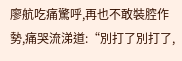廖航吃痛驚呼,再也不敢裝腔作勢,痛哭流涕道:“別打了別打了,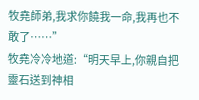牧堯師弟,我求你饒我一命,我再也不敢了……”
牧堯冷冷地道:“明天早上,你親自把靈石送到神相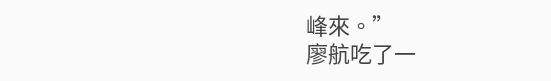峰來。”
廖航吃了一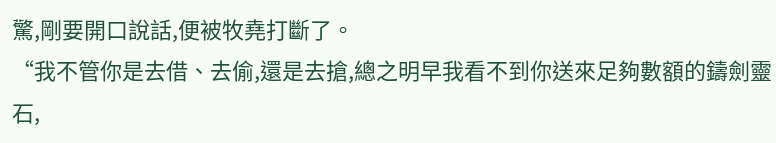驚,剛要開口說話,便被牧堯打斷了。
“我不管你是去借、去偷,還是去搶,總之明早我看不到你送來足夠數額的鑄劍靈石,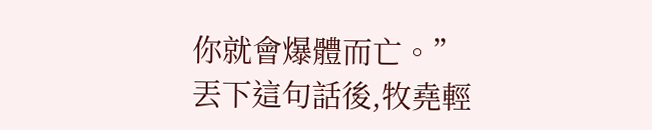你就會爆體而亡。”
丟下這句話後,牧堯輕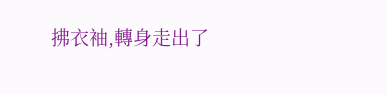拂衣袖,轉身走出了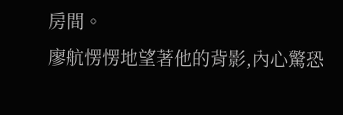房間。
廖航愣愣地望著他的背影,內心驚恐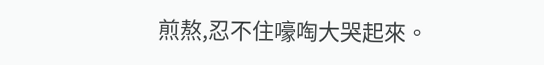煎熬,忍不住嚎啕大哭起來。